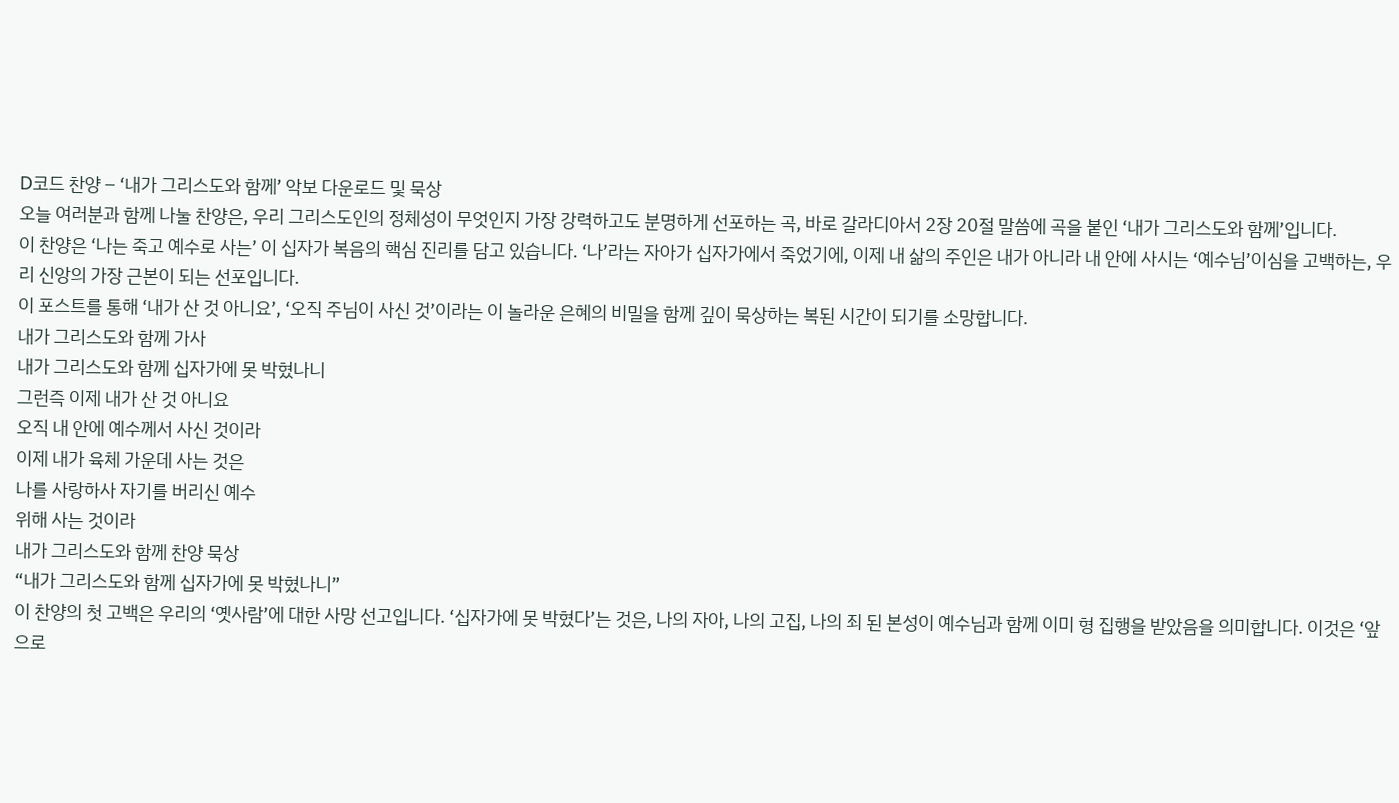D코드 찬양 – ‘내가 그리스도와 함께’ 악보 다운로드 및 묵상
오늘 여러분과 함께 나눌 찬양은, 우리 그리스도인의 정체성이 무엇인지 가장 강력하고도 분명하게 선포하는 곡, 바로 갈라디아서 2장 20절 말씀에 곡을 붙인 ‘내가 그리스도와 함께’입니다.
이 찬양은 ‘나는 죽고 예수로 사는’ 이 십자가 복음의 핵심 진리를 담고 있습니다. ‘나’라는 자아가 십자가에서 죽었기에, 이제 내 삶의 주인은 내가 아니라 내 안에 사시는 ‘예수님’이심을 고백하는, 우리 신앙의 가장 근본이 되는 선포입니다.
이 포스트를 통해 ‘내가 산 것 아니요’, ‘오직 주님이 사신 것’이라는 이 놀라운 은혜의 비밀을 함께 깊이 묵상하는 복된 시간이 되기를 소망합니다.
내가 그리스도와 함께 가사
내가 그리스도와 함께 십자가에 못 박혔나니
그런즉 이제 내가 산 것 아니요
오직 내 안에 예수께서 사신 것이라
이제 내가 육체 가운데 사는 것은
나를 사랑하사 자기를 버리신 예수
위해 사는 것이라
내가 그리스도와 함께 찬양 묵상
“내가 그리스도와 함께 십자가에 못 박혔나니”
이 찬양의 첫 고백은 우리의 ‘옛사람’에 대한 사망 선고입니다. ‘십자가에 못 박혔다’는 것은, 나의 자아, 나의 고집, 나의 죄 된 본성이 예수님과 함께 이미 형 집행을 받았음을 의미합니다. 이것은 ‘앞으로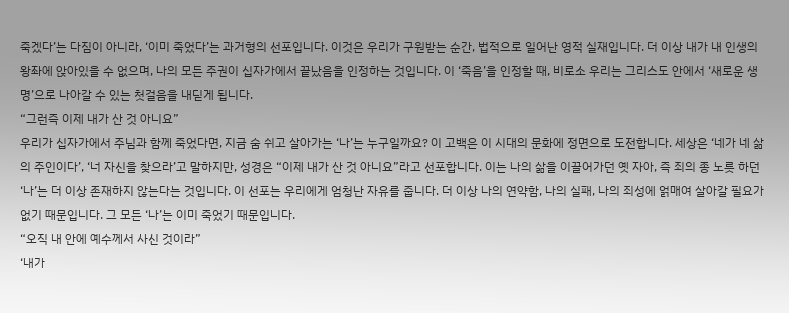죽겠다’는 다짐이 아니라, ‘이미 죽었다’는 과거형의 선포입니다. 이것은 우리가 구원받는 순간, 법적으로 일어난 영적 실재입니다. 더 이상 내가 내 인생의 왕좌에 앉아있을 수 없으며, 나의 모든 주권이 십자가에서 끝났음을 인정하는 것입니다. 이 ‘죽음’을 인정할 때, 비로소 우리는 그리스도 안에서 ‘새로운 생명’으로 나아갈 수 있는 첫걸음을 내딛게 됩니다.
“그런즉 이제 내가 산 것 아니요”
우리가 십자가에서 주님과 함께 죽었다면, 지금 숨 쉬고 살아가는 ‘나’는 누구일까요? 이 고백은 이 시대의 문화에 정면으로 도전합니다. 세상은 ‘네가 네 삶의 주인이다’, ‘너 자신을 찾으라’고 말하지만, 성경은 “이제 내가 산 것 아니요”라고 선포합니다. 이는 나의 삶을 이끌어가던 옛 자아, 즉 죄의 종 노릇 하던 ‘나’는 더 이상 존재하지 않는다는 것입니다. 이 선포는 우리에게 엄청난 자유를 줍니다. 더 이상 나의 연약함, 나의 실패, 나의 죄성에 얽매여 살아갈 필요가 없기 때문입니다. 그 모든 ‘나’는 이미 죽었기 때문입니다.
“오직 내 안에 예수께서 사신 것이라”
‘내가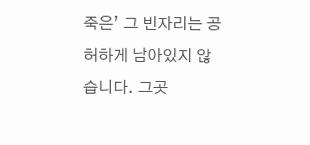죽은’ 그 빈자리는 공허하게 남아있지 않습니다. 그곳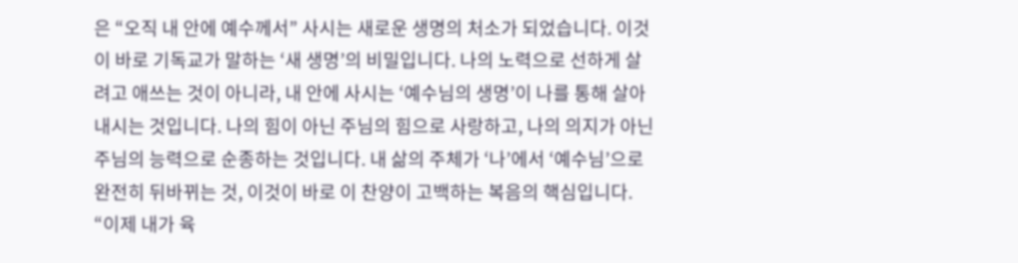은 “오직 내 안에 예수께서” 사시는 새로운 생명의 처소가 되었습니다. 이것이 바로 기독교가 말하는 ‘새 생명’의 비밀입니다. 나의 노력으로 선하게 살려고 애쓰는 것이 아니라, 내 안에 사시는 ‘예수님의 생명’이 나를 통해 살아내시는 것입니다. 나의 힘이 아닌 주님의 힘으로 사랑하고, 나의 의지가 아닌 주님의 능력으로 순종하는 것입니다. 내 삶의 주체가 ‘나’에서 ‘예수님’으로 완전히 뒤바뀌는 것, 이것이 바로 이 찬양이 고백하는 복음의 핵심입니다.
“이제 내가 육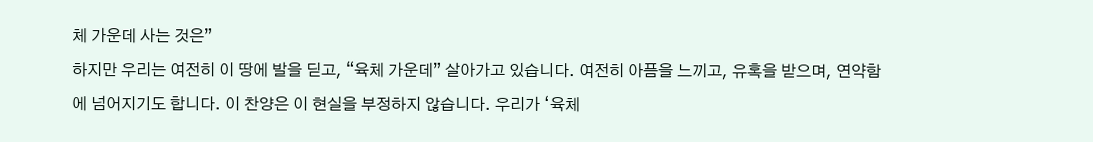체 가운데 사는 것은”
하지만 우리는 여전히 이 땅에 발을 딛고, “육체 가운데” 살아가고 있습니다. 여전히 아픔을 느끼고, 유혹을 받으며, 연약함에 넘어지기도 합니다. 이 찬양은 이 현실을 부정하지 않습니다. 우리가 ‘육체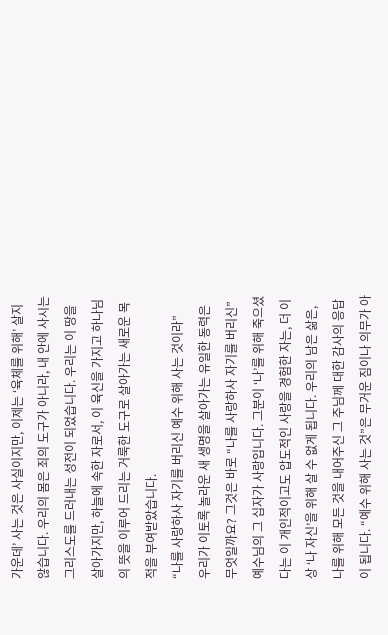가운데’ 사는 것은 사실이지만, 이제는 ‘육체를 위해’ 살지 않습니다. 우리의 몸은 죄의 도구가 아니라, 내 안에 사시는 그리스도를 드러내는 성전이 되었습니다. 우리는 이 땅을 살아가지만, 하늘에 속한 자로서, 이 육신을 가지고 하나님의 뜻을 이루어 드리는 거룩한 도구로 살아가는 새로운 목적을 부여받았습니다.
“나를 사랑하사 자기를 버리신 예수 위해 사는 것이라”
우리가 이토록 놀라운 새 생명을 살아가는 유일한 동력은 무엇일까요? 그것은 바로 “나를 사랑하사 자기를 버리신” 예수님의 그 십자가 사랑입니다. 그분이 ‘나’를 위해 죽으셨다는 이 개인적이고도 압도적인 사랑을 경험한 자는, 더 이상 ‘나 자신’을 위해 살 수 없게 됩니다. 우리의 남은 삶은, 나를 위해 모든 것을 내어주신 그 주님께 대한 감사의 응답이 됩니다. “예수 위해 사는 것”은 무거운 짐이나 의무가 아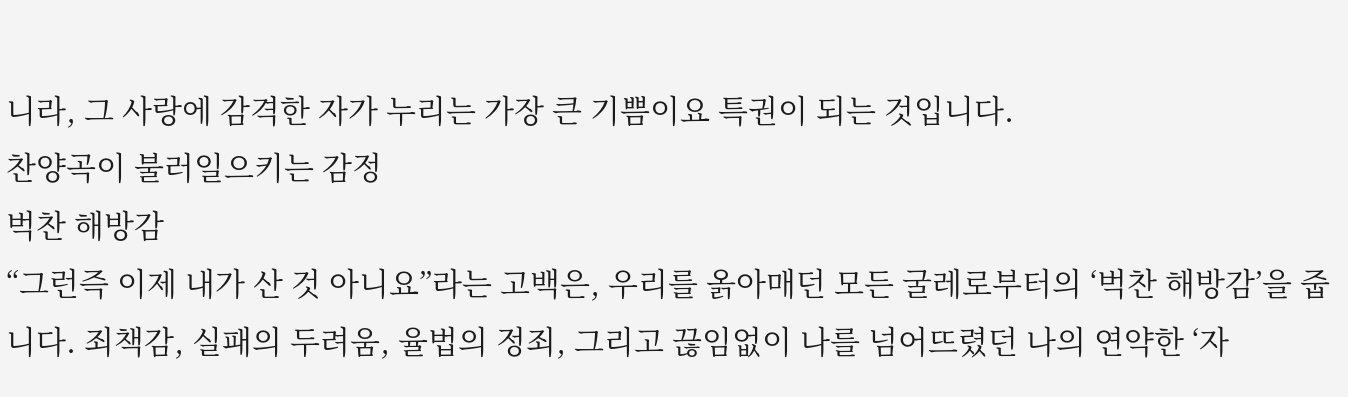니라, 그 사랑에 감격한 자가 누리는 가장 큰 기쁨이요 특권이 되는 것입니다.
찬양곡이 불러일으키는 감정
벅찬 해방감
“그런즉 이제 내가 산 것 아니요”라는 고백은, 우리를 옭아매던 모든 굴레로부터의 ‘벅찬 해방감’을 줍니다. 죄책감, 실패의 두려움, 율법의 정죄, 그리고 끊임없이 나를 넘어뜨렸던 나의 연약한 ‘자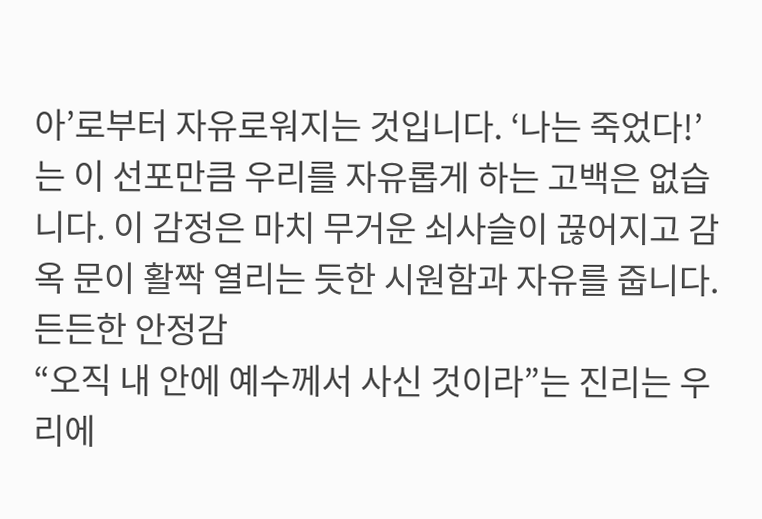아’로부터 자유로워지는 것입니다. ‘나는 죽었다!’는 이 선포만큼 우리를 자유롭게 하는 고백은 없습니다. 이 감정은 마치 무거운 쇠사슬이 끊어지고 감옥 문이 활짝 열리는 듯한 시원함과 자유를 줍니다.
든든한 안정감
“오직 내 안에 예수께서 사신 것이라”는 진리는 우리에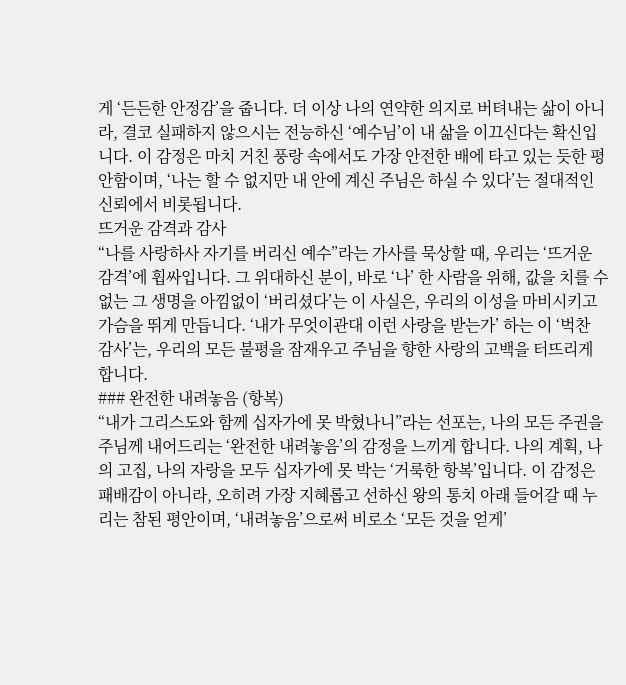게 ‘든든한 안정감’을 줍니다. 더 이상 나의 연약한 의지로 버텨내는 삶이 아니라, 결코 실패하지 않으시는 전능하신 ‘예수님’이 내 삶을 이끄신다는 확신입니다. 이 감정은 마치 거친 풍랑 속에서도 가장 안전한 배에 타고 있는 듯한 평안함이며, ‘나는 할 수 없지만 내 안에 계신 주님은 하실 수 있다’는 절대적인 신뢰에서 비롯됩니다.
뜨거운 감격과 감사
“나를 사랑하사 자기를 버리신 예수”라는 가사를 묵상할 때, 우리는 ‘뜨거운 감격’에 휩싸입니다. 그 위대하신 분이, 바로 ‘나’ 한 사람을 위해, 값을 치를 수 없는 그 생명을 아낌없이 ‘버리셨다’는 이 사실은, 우리의 이성을 마비시키고 가슴을 뛰게 만듭니다. ‘내가 무엇이관대 이런 사랑을 받는가’ 하는 이 ‘벅찬 감사’는, 우리의 모든 불평을 잠재우고 주님을 향한 사랑의 고백을 터뜨리게 합니다.
### 완전한 내려놓음 (항복)
“내가 그리스도와 함께 십자가에 못 박혔나니”라는 선포는, 나의 모든 주권을 주님께 내어드리는 ‘완전한 내려놓음’의 감정을 느끼게 합니다. 나의 계획, 나의 고집, 나의 자랑을 모두 십자가에 못 박는 ‘거룩한 항복’입니다. 이 감정은 패배감이 아니라, 오히려 가장 지혜롭고 선하신 왕의 통치 아래 들어갈 때 누리는 참된 평안이며, ‘내려놓음’으로써 비로소 ‘모든 것을 얻게’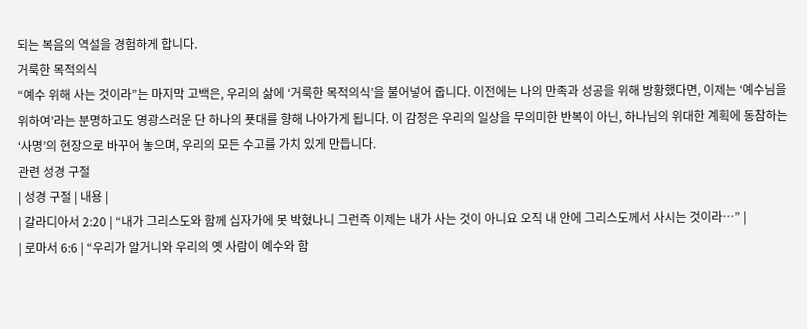되는 복음의 역설을 경험하게 합니다.
거룩한 목적의식
“예수 위해 사는 것이라”는 마지막 고백은, 우리의 삶에 ‘거룩한 목적의식’을 불어넣어 줍니다. 이전에는 나의 만족과 성공을 위해 방황했다면, 이제는 ‘예수님을 위하여’라는 분명하고도 영광스러운 단 하나의 푯대를 향해 나아가게 됩니다. 이 감정은 우리의 일상을 무의미한 반복이 아닌, 하나님의 위대한 계획에 동참하는 ‘사명’의 현장으로 바꾸어 놓으며, 우리의 모든 수고를 가치 있게 만듭니다.
관련 성경 구절
| 성경 구절 | 내용 |
| 갈라디아서 2:20 | “내가 그리스도와 함께 십자가에 못 박혔나니 그런즉 이제는 내가 사는 것이 아니요 오직 내 안에 그리스도께서 사시는 것이라…” |
| 로마서 6:6 | “우리가 알거니와 우리의 옛 사람이 예수와 함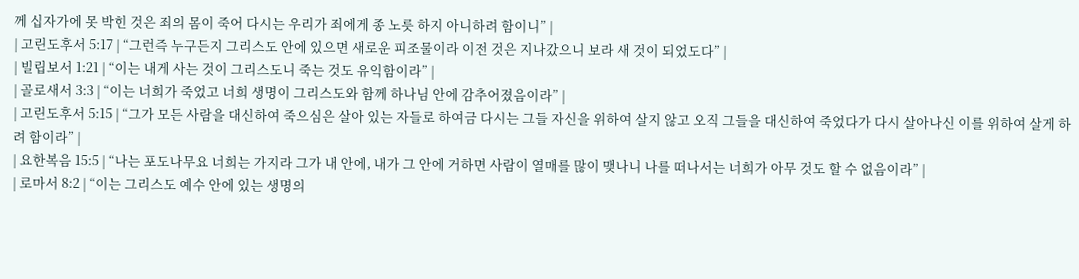께 십자가에 못 박힌 것은 죄의 몸이 죽어 다시는 우리가 죄에게 종 노릇 하지 아니하려 함이니” |
| 고린도후서 5:17 | “그런즉 누구든지 그리스도 안에 있으면 새로운 피조물이라 이전 것은 지나갔으니 보라 새 것이 되었도다” |
| 빌립보서 1:21 | “이는 내게 사는 것이 그리스도니 죽는 것도 유익함이라” |
| 골로새서 3:3 | “이는 너희가 죽었고 너희 생명이 그리스도와 함께 하나님 안에 감추어졌음이라” |
| 고린도후서 5:15 | “그가 모든 사람을 대신하여 죽으심은 살아 있는 자들로 하여금 다시는 그들 자신을 위하여 살지 않고 오직 그들을 대신하여 죽었다가 다시 살아나신 이를 위하여 살게 하려 함이라” |
| 요한복음 15:5 | “나는 포도나무요 너희는 가지라 그가 내 안에, 내가 그 안에 거하면 사람이 열매를 많이 맺나니 나를 떠나서는 너희가 아무 것도 할 수 없음이라” |
| 로마서 8:2 | “이는 그리스도 예수 안에 있는 생명의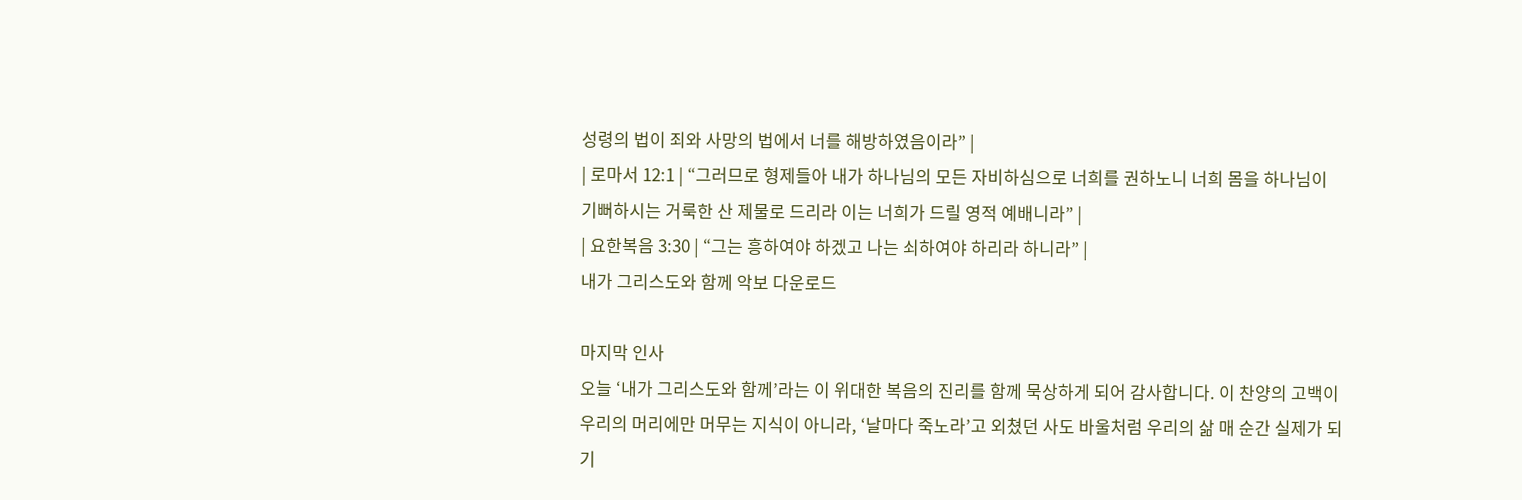성령의 법이 죄와 사망의 법에서 너를 해방하였음이라” |
| 로마서 12:1 | “그러므로 형제들아 내가 하나님의 모든 자비하심으로 너희를 권하노니 너희 몸을 하나님이 기뻐하시는 거룩한 산 제물로 드리라 이는 너희가 드릴 영적 예배니라” |
| 요한복음 3:30 | “그는 흥하여야 하겠고 나는 쇠하여야 하리라 하니라” |
내가 그리스도와 함께 악보 다운로드

마지막 인사
오늘 ‘내가 그리스도와 함께’라는 이 위대한 복음의 진리를 함께 묵상하게 되어 감사합니다. 이 찬양의 고백이 우리의 머리에만 머무는 지식이 아니라, ‘날마다 죽노라’고 외쳤던 사도 바울처럼 우리의 삶 매 순간 실제가 되기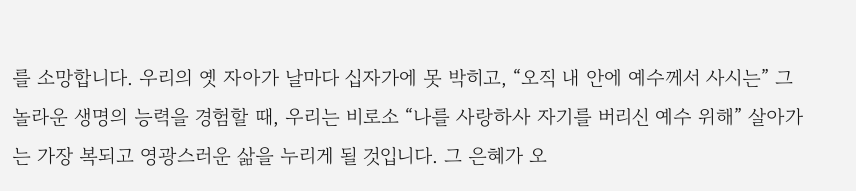를 소망합니다. 우리의 옛 자아가 날마다 십자가에 못 박히고, “오직 내 안에 예수께서 사시는” 그 놀라운 생명의 능력을 경험할 때, 우리는 비로소 “나를 사랑하사 자기를 버리신 예수 위해” 살아가는 가장 복되고 영광스러운 삶을 누리게 될 것입니다. 그 은혜가 오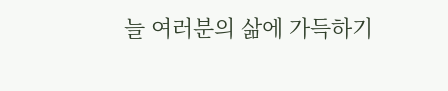늘 여러분의 삶에 가득하기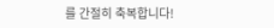를 간절히 축복합니다!